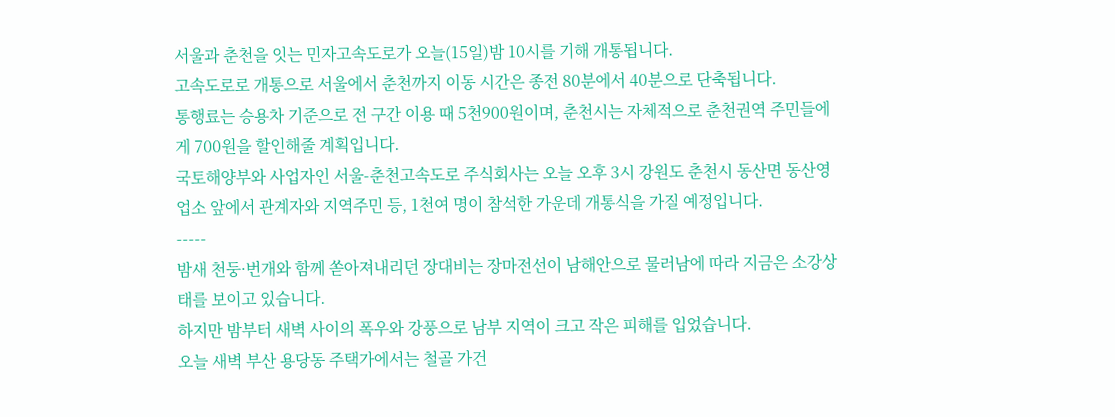서울과 춘천을 잇는 민자고속도로가 오늘(15일)밤 10시를 기해 개통됩니다.
고속도로로 개통으로 서울에서 춘천까지 이동 시간은 종전 80분에서 40분으로 단축됩니다.
통행료는 승용차 기준으로 전 구간 이용 때 5천900원이며, 춘천시는 자체적으로 춘천권역 주민들에게 700원을 할인해줄 계획입니다.
국토해양부와 사업자인 서울-춘천고속도로 주식회사는 오늘 오후 3시 강원도 춘천시 동산면 동산영업소 앞에서 관계자와 지역주민 등, 1천여 명이 참석한 가운데 개통식을 가질 예정입니다.
-----
밤새 천둥·번개와 함께 쏟아져내리던 장대비는 장마전선이 남해안으로 물러남에 따라 지금은 소강상태를 보이고 있습니다.
하지만 밤부터 새벽 사이의 폭우와 강풍으로 남부 지역이 크고 작은 피해를 입었습니다.
오늘 새벽 부산 용당동 주택가에서는 철골 가건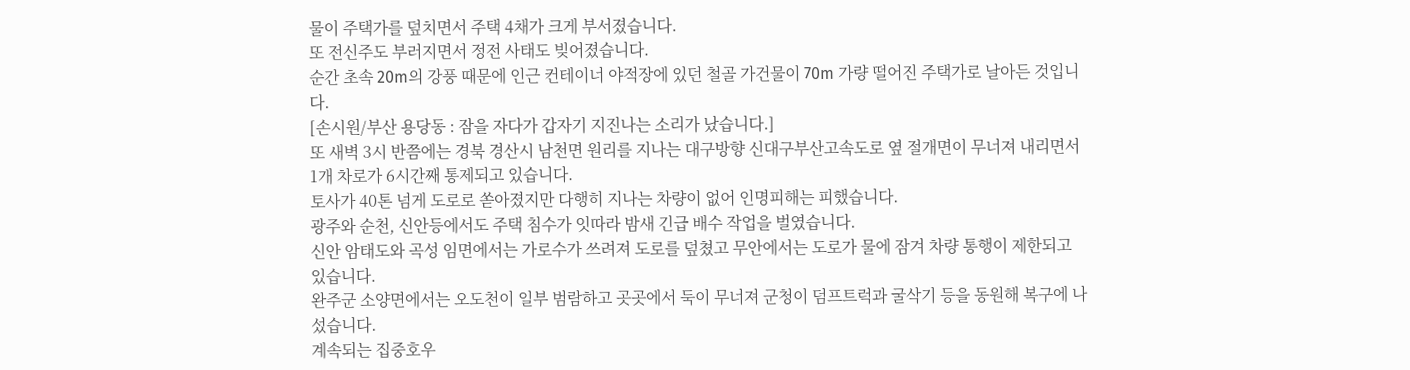물이 주택가를 덮치면서 주택 4채가 크게 부서졌습니다.
또 전신주도 부러지면서 정전 사태도 빚어졌습니다.
순간 초속 20m의 강풍 때문에 인근 컨테이너 야적장에 있던 철골 가건물이 70m 가량 떨어진 주택가로 날아든 것입니다.
[손시원/부산 용당동 : 잠을 자다가 갑자기 지진나는 소리가 났습니다.]
또 새벽 3시 반쯤에는 경북 경산시 남천면 원리를 지나는 대구방향 신대구부산고속도로 옆 절개면이 무너져 내리면서 1개 차로가 6시간째 통제되고 있습니다.
토사가 40톤 넘게 도로로 쏟아졌지만 다행히 지나는 차량이 없어 인명피해는 피했습니다.
광주와 순천, 신안등에서도 주택 침수가 잇따라 밤새 긴급 배수 작업을 벌였습니다.
신안 암태도와 곡성 임면에서는 가로수가 쓰려져 도로를 덮쳤고 무안에서는 도로가 물에 잠겨 차량 통행이 제한되고 있습니다.
완주군 소양면에서는 오도천이 일부 범람하고 곳곳에서 둑이 무너져 군청이 덤프트럭과 굴삭기 등을 동원해 복구에 나섰습니다.
계속되는 집중호우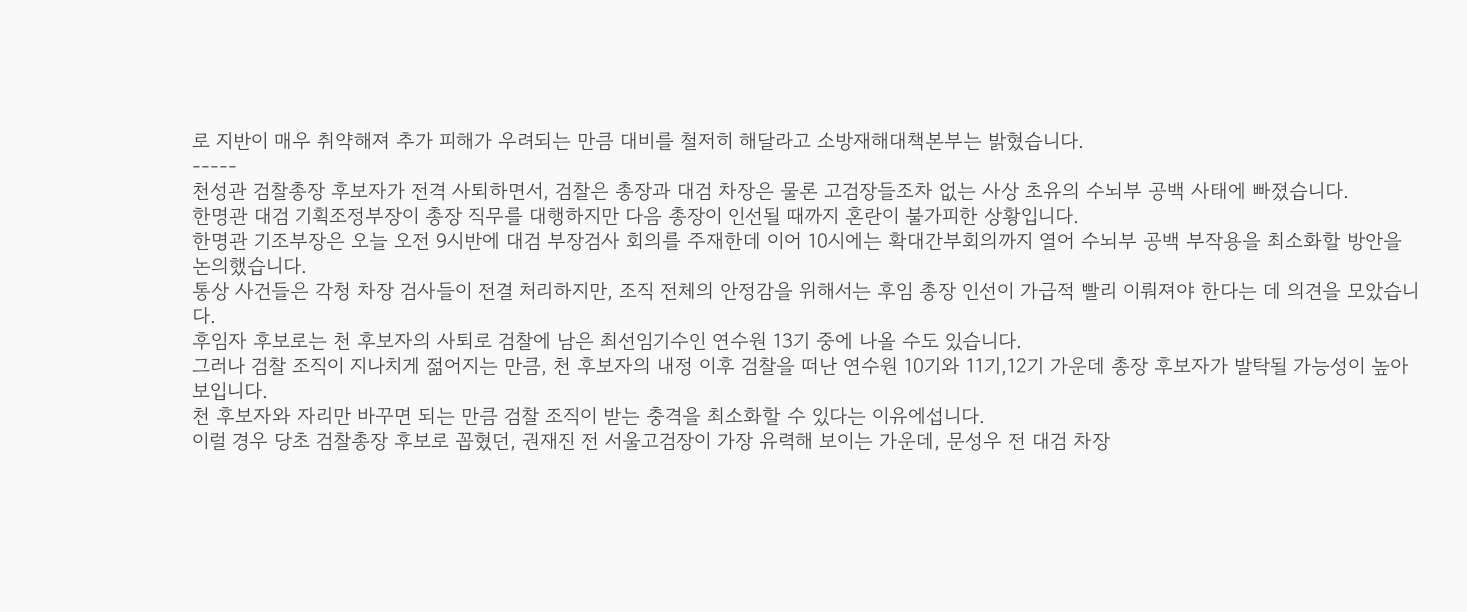로 지반이 매우 취약해져 추가 피해가 우려되는 만큼 대비를 철저히 해달라고 소방재해대책본부는 밝혔습니다.
-----
천성관 검찰총장 후보자가 전격 사퇴하면서, 검찰은 총장과 대검 차장은 물론 고검장들조차 없는 사상 초유의 수뇌부 공백 사태에 빠졌습니다.
한명관 대검 기획조정부장이 총장 직무를 대행하지만 다음 총장이 인선될 때까지 혼란이 불가피한 상황입니다.
한명관 기조부장은 오늘 오전 9시반에 대검 부장검사 회의를 주재한데 이어 10시에는 확대간부회의까지 열어 수뇌부 공백 부작용을 최소화할 방안을 논의했습니다.
통상 사건들은 각청 차장 검사들이 전결 처리하지만, 조직 전체의 안정감을 위해서는 후임 총장 인선이 가급적 빨리 이뤄져야 한다는 데 의견을 모았습니다.
후임자 후보로는 천 후보자의 사퇴로 검찰에 남은 최선임기수인 연수원 13기 중에 나올 수도 있습니다.
그러나 검찰 조직이 지나치게 젊어지는 만큼, 천 후보자의 내정 이후 검찰을 떠난 연수원 10기와 11기,12기 가운데 총장 후보자가 발탁될 가능성이 높아 보입니다.
천 후보자와 자리만 바꾸면 되는 만큼 검찰 조직이 받는 충격을 최소화할 수 있다는 이유에섭니다.
이럴 경우 당초 검찰총장 후보로 꼽혔던, 권재진 전 서울고검장이 가장 유력해 보이는 가운데, 문성우 전 대검 차장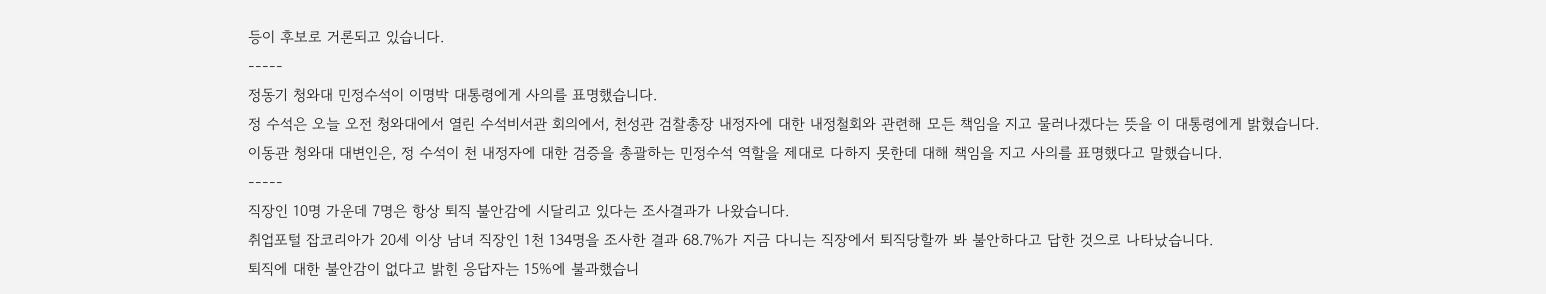등이 후보로 거론되고 있습니다.
-----
정동기 청와대 민정수석이 이명박 대통령에게 사의를 표명했습니다.
정 수석은 오늘 오전 청와대에서 열린 수석비서관 회의에서, 천성관 검찰총장 내정자에 대한 내정철회와 관련해 모든 책임을 지고 물러나겠다는 뜻을 이 대통령에게 밝혔습니다.
이동관 청와대 대변인은, 정 수석이 천 내정자에 대한 검증을 총괄하는 민정수석 역할을 제대로 다하지 못한데 대해 책임을 지고 사의를 표명했다고 말했습니다.
-----
직장인 10명 가운데 7명은 항상 퇴직 불안감에 시달리고 있다는 조사결과가 나왔습니다.
취업포털 잡코리아가 20세 이상 남녀 직장인 1천 134명을 조사한 결과 68.7%가 지금 다니는 직장에서 퇴직당할까 봐 불안하다고 답한 것으로 나타났습니다.
퇴직에 대한 불안감이 없다고 밝힌 응답자는 15%에 불과했습니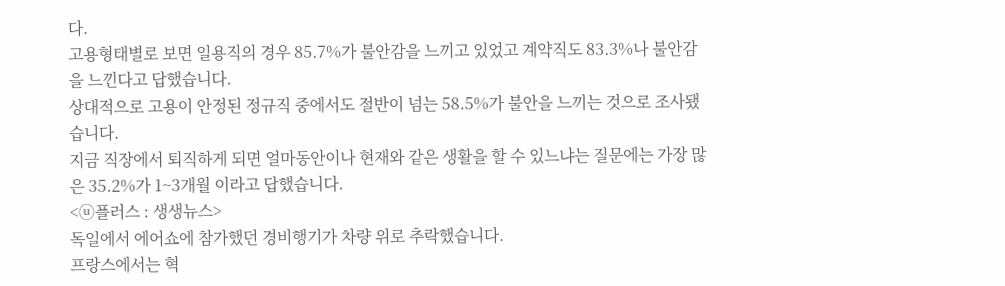다.
고용형태별로 보면 일용직의 경우 85.7%가 불안감을 느끼고 있었고 계약직도 83.3%나 불안감을 느낀다고 답했습니다.
상대적으로 고용이 안정된 정규직 중에서도 절반이 넘는 58.5%가 불안을 느끼는 것으로 조사됐습니다.
지금 직장에서 퇴직하게 되면 얼마동안이나 현재와 같은 생활을 할 수 있느냐는 질문에는 가장 많은 35.2%가 1~3개월 이라고 답했습니다.
<ⓤ플러스 : 생생뉴스>
독일에서 에어쇼에 참가했던 경비행기가 차량 위로 추락했습니다.
프랑스에서는 혁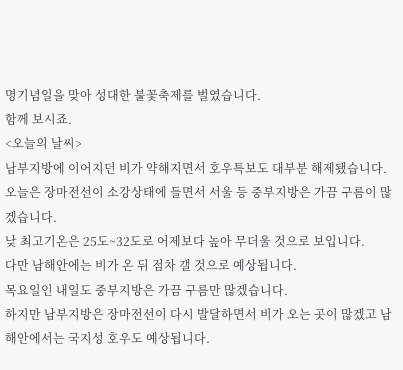명기념일을 맞아 성대한 불꽃축제를 벌였습니다.
함께 보시죠.
<오늘의 날씨>
남부지방에 이어지던 비가 약해지면서 호우특보도 대부분 해제됐습니다.
오늘은 장마전선이 소강상태에 들면서 서울 등 중부지방은 가끔 구름이 많겠습니다.
낮 최고기온은 25도~32도로 어제보다 높아 무더울 것으로 보입니다.
다만 남해안에는 비가 온 뒤 점차 갤 것으로 예상됩니다.
목요일인 내일도 중부지방은 가끔 구름만 많겠습니다.
하지만 남부지방은 장마전선이 다시 발달하면서 비가 오는 곳이 많겠고 남해안에서는 국지성 호우도 예상됩니다.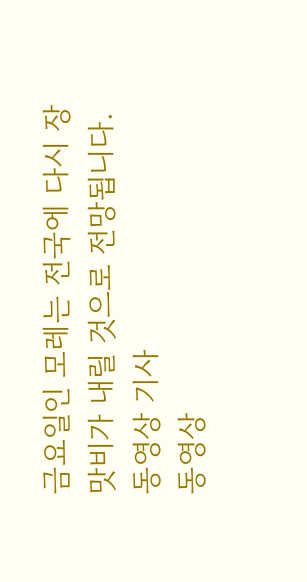금요일인 모레는 전국에 다시 장맛비가 내릴 것으로 전망됩니다.
동영상 기사
동영상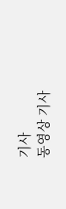기사
동영상 기사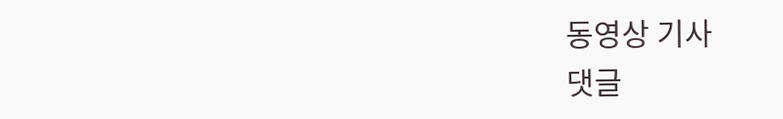동영상 기사
댓글